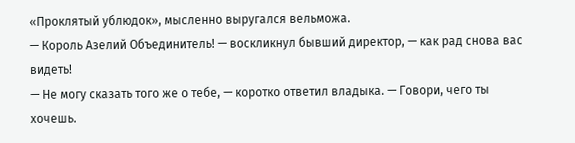«Проклятый ублюдок», мысленно выругался вельможа.
— Король Азелий Объединитель! — воскликнул бывший директор, — как рад снова вас видеть!
— Не могу сказать того же о тебе, — коротко ответил владыка. — Говори, чего ты хочешь.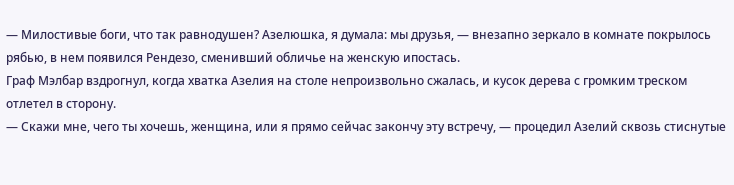— Милостивые боги, что так равнодушен? Азелюшка, я думала: мы друзья, — внезапно зеркало в комнате покрылось рябью, в нем появился Рендезо, сменивший обличье на женскую ипостась.
Граф Мэлбар вздрогнул, когда хватка Азелия на столе непроизвольно сжалась, и кусок дерева с громким треском отлетел в сторону.
— Скажи мне, чего ты хочешь, женщина, или я прямо сейчас закончу эту встречу, — процедил Азелий сквозь стиснутые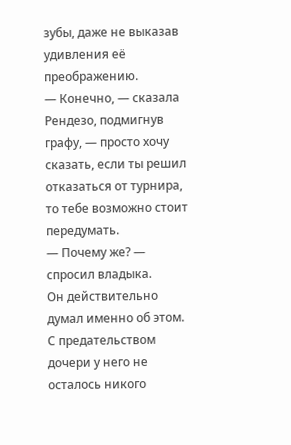зубы, даже не выказав удивления её преображению.
— Конечно, — сказала Рендезо, подмигнув графу, — просто хочу сказать, если ты решил отказаться от турнира, то тебе возможно стоит передумать.
— Почему же? — спросил владыка.
Он действительно думал именно об этом. С предательством дочери у него не осталось никого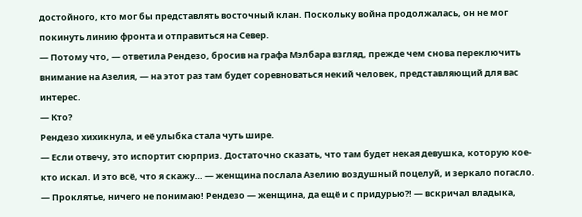достойного, кто мог бы представлять восточный клан. Поскольку война продолжалась, он не мог покинуть линию фронта и отправиться на Север.
— Потому что, — ответила Рендезо, бросив на графа Мэлбара взгляд, прежде чем снова переключить внимание на Азелия, — на этот раз там будет соревноваться некий человек, представляющий для вас интерес.
— Кто?
Рендезо хихикнула, и её улыбка стала чуть шире.
— Если отвечу, это испортит сюрприз. Достаточно сказать, что там будет некая девушка, которую кое-кто искал. И это всё, что я скажу… — женщина послала Азелию воздушный поцелуй, и зеркало погасло.
— Проклятье, ничего не понимаю! Рендезо — женщина, да ещё и с придурью?! — вскричал владыка,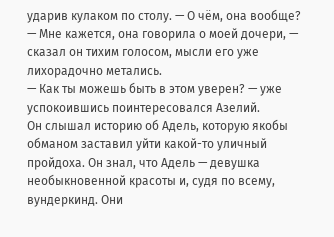ударив кулаком по столу. — О чём, она вообще?
— Мне кажется, она говорила о моей дочери, — сказал он тихим голосом, мысли его уже лихорадочно метались.
— Как ты можешь быть в этом уверен? — уже успокоившись поинтересовался Азелий.
Он слышал историю об Адель, которую якобы обманом заставил уйти какой-то уличный пройдоха. Он знал, что Адель — девушка необыкновенной красоты и, судя по всему, вундеркинд. Они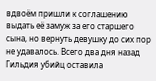вдвоём пришли к соглашению выдать её замуж за его старшего сына, но вернуть девушку до сих пор не удавалось. Всего два дня назад Гильдия убийц оставила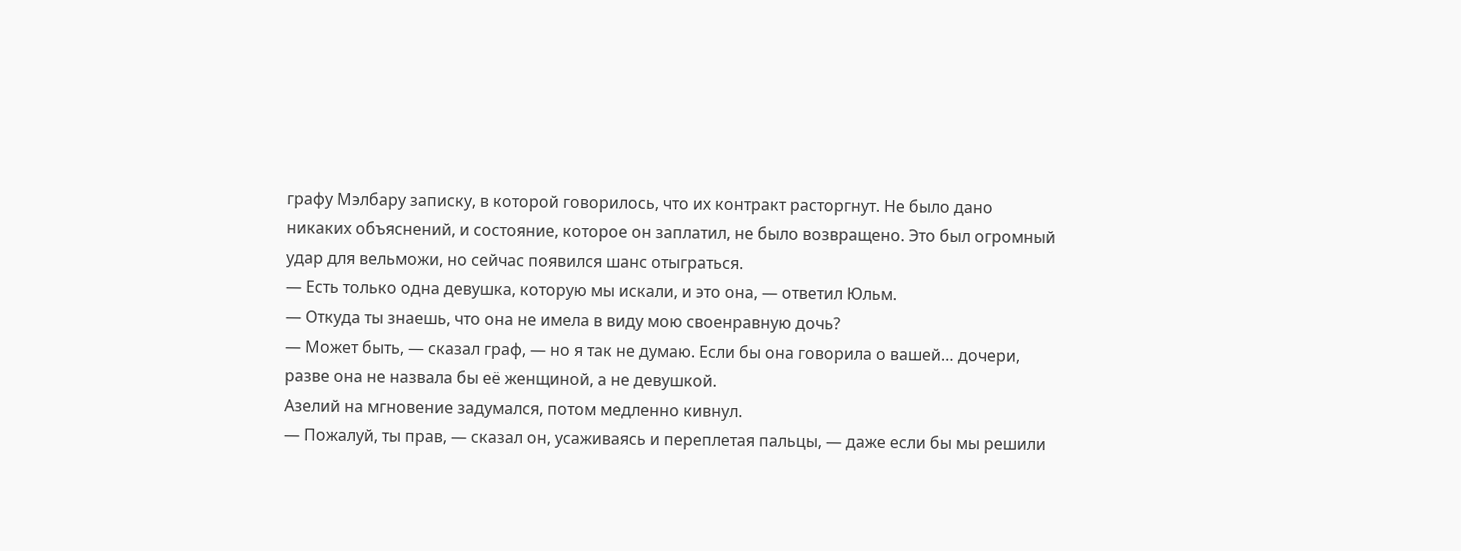графу Мэлбару записку, в которой говорилось, что их контракт расторгнут. Не было дано никаких объяснений, и состояние, которое он заплатил, не было возвращено. Это был огромный удар для вельможи, но сейчас появился шанс отыграться.
— Есть только одна девушка, которую мы искали, и это она, — ответил Юльм.
— Откуда ты знаешь, что она не имела в виду мою своенравную дочь?
— Может быть, — сказал граф, — но я так не думаю. Если бы она говорила о вашей… дочери, разве она не назвала бы её женщиной, а не девушкой.
Азелий на мгновение задумался, потом медленно кивнул.
— Пожалуй, ты прав, — сказал он, усаживаясь и переплетая пальцы, — даже если бы мы решили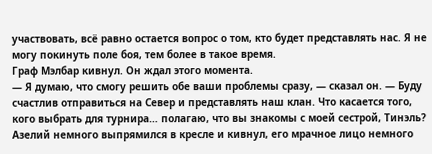участвовать, всё равно остается вопрос о том, кто будет представлять нас. Я не могу покинуть поле боя, тем более в такое время.
Граф Мэлбар кивнул. Он ждал этого момента.
— Я думаю, что смогу решить обе ваши проблемы сразу, — сказал он. — Буду счастлив отправиться на Север и представлять наш клан. Что касается того, кого выбрать для турнира… полагаю, что вы знакомы с моей сестрой, Тинэль?
Азелий немного выпрямился в кресле и кивнул, его мрачное лицо немного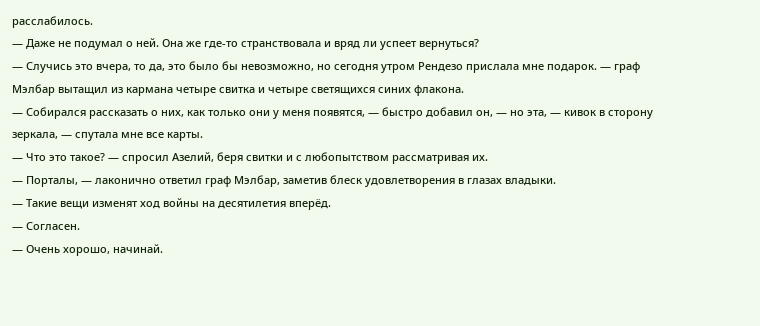расслабилось.
— Даже не подумал о ней. Она же где-то странствовала и вряд ли успеет вернуться?
— Случись это вчера, то да, это было бы невозможно, но сегодня утром Рендезо прислала мне подарок. — граф Мэлбар вытащил из кармана четыре свитка и четыре светящихся синих флакона.
— Собирался рассказать о них, как только они у меня появятся, — быстро добавил он, — но эта, — кивок в сторону зеркала, — спутала мне все карты.
— Что это такое? — спросил Азелий, беря свитки и с любопытством рассматривая их.
— Порталы, — лаконично ответил граф Мэлбар, заметив блеск удовлетворения в глазах владыки.
— Такие вещи изменят ход войны на десятилетия вперёд.
— Согласен.
— Очень хорошо, начинай.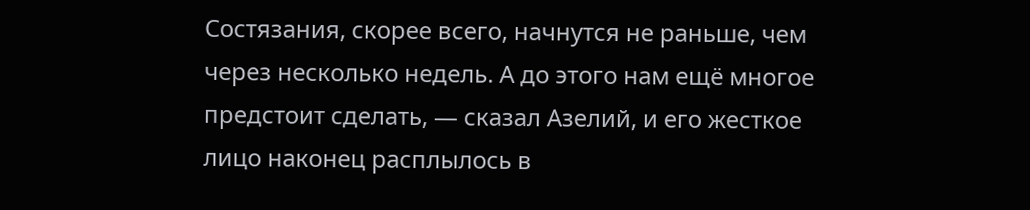Состязания, скорее всего, начнутся не раньше, чем через несколько недель. А до этого нам ещё многое предстоит сделать, — сказал Азелий, и его жесткое лицо наконец расплылось в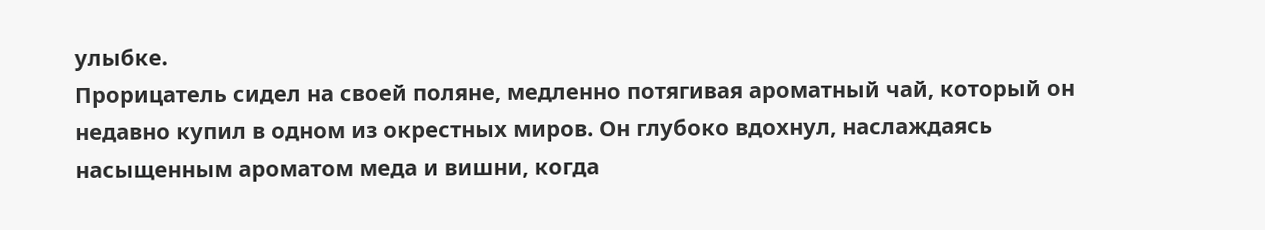улыбке.
Прорицатель сидел на своей поляне, медленно потягивая ароматный чай, который он недавно купил в одном из окрестных миров. Он глубоко вдохнул, наслаждаясь насыщенным ароматом меда и вишни, когда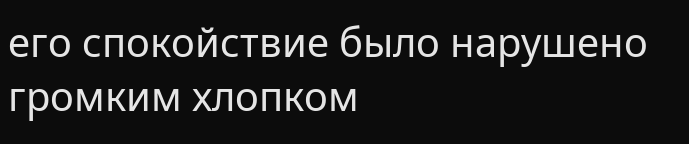его спокойствие было нарушено громким хлопком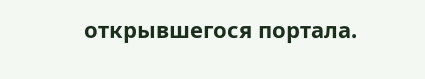открывшегося портала.